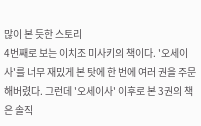많이 본 듯한 스토리
4번째로 보는 이치조 미사키의 책이다. '오세이사'를 너무 재밌게 본 탓에 한 번에 여러 권을 주문해버렸다. 그런데 '오세이사' 이후로 본 3권의 책은 솔직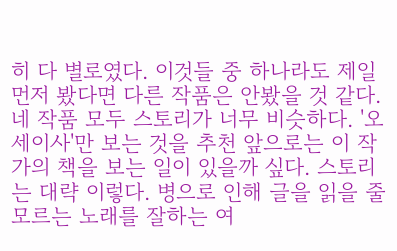히 다 별로였다. 이것들 중 하나라도 제일 먼저 봤다면 다른 작품은 안봤을 것 같다. 네 작품 모두 스토리가 너무 비슷하다. '오세이사'만 보는 것을 추천 앞으로는 이 작가의 책을 보는 일이 있을까 싶다. 스토리는 대략 이렇다. 병으로 인해 글을 읽을 줄 모르는 노래를 잘하는 여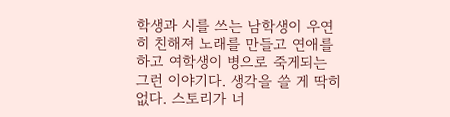학생과 시를 쓰는 남학생이 우연히 친해져 노래를 만들고 연애를 하고 여학생이 병으로 죽게되는 그런 이야기다. 생각을 쓸 게 딱히 없다. 스토리가 너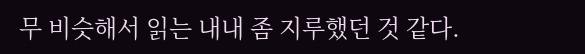무 비슷해서 읽는 내내 좀 지루했던 것 같다.